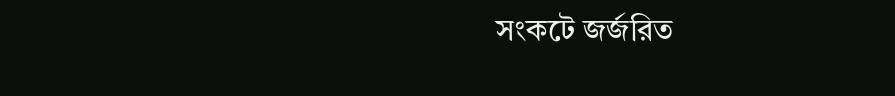সংকটে জর্জরিত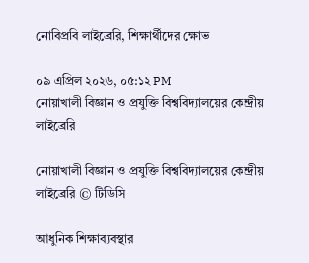নোবিপ্রবি লাইব্রেরি, শিক্ষার্থীদের ক্ষোভ

০৯ এপ্রিল ২০২৬, ০৫:১২ PM
নোয়াখালী বিজ্ঞান ও প্রযুক্তি বিশ্ববিদ্যালয়ের কেন্দ্রীয় লাইব্রেরি

নোয়াখালী বিজ্ঞান ও প্রযুক্তি বিশ্ববিদ্যালয়ের কেন্দ্রীয় লাইব্রেরি © টিডিসি

আধুনিক শিক্ষাব্যবস্থার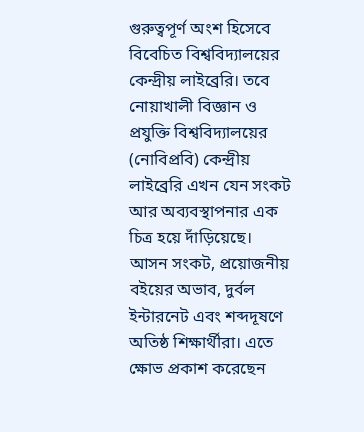গুরুত্বপূর্ণ অংশ হিসেবে বিবেচিত বিশ্ববিদ্যালয়ের কেন্দ্রীয় লাইব্রেরি। তবে নোয়াখালী বিজ্ঞান ও প্রযুক্তি বিশ্ববিদ্যালয়ের (নোবিপ্রবি) কেন্দ্রীয় লাইব্রেরি এখন যেন সংকট আর অব্যবস্থাপনার এক চিত্র হয়ে দাঁড়িয়েছে। আসন সংকট, প্রয়োজনীয় বইয়ের অভাব, দুর্বল ইন্টারনেট এবং শব্দদূষণে অতিষ্ঠ শিক্ষার্থীরা। এতে ক্ষোভ প্রকাশ করেছেন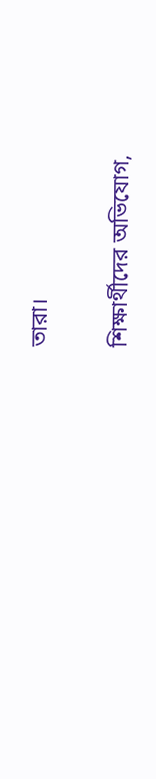তারা।

শিক্ষার্থীদের অভিযোগ,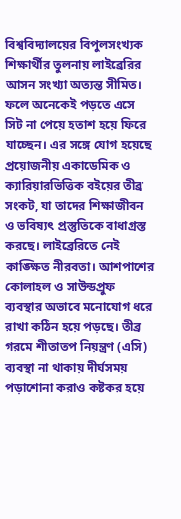বিশ্ববিদ্যালয়ের বিপুলসংখ্যক শিক্ষার্থীর তুলনায় লাইব্রেরির আসন সংখ্যা অত্যন্ত সীমিত। ফলে অনেকেই পড়তে এসে সিট না পেয়ে হতাশ হয়ে ফিরে যাচ্ছেন। এর সঙ্গে যোগ হয়েছে প্রয়োজনীয় একাডেমিক ও ক্যারিয়ারভিত্তিক বইয়ের তীব্র সংকট, যা তাদের শিক্ষাজীবন ও ভবিষ্যৎ প্রস্তুতিকে বাধাগ্রস্ত করছে। লাইব্রেরিতে নেই কাঙ্ক্ষিত নীরবতা। আশপাশের কোলাহল ও সাউন্ডপ্রুফ ব্যবস্থার অভাবে মনোযোগ ধরে রাখা কঠিন হয়ে পড়ছে। তীব্র গরমে শীতাতপ নিয়ন্ত্রণ (এসি) ব্যবস্থা না থাকায় দীর্ঘসময় পড়াশোনা করাও কষ্টকর হয়ে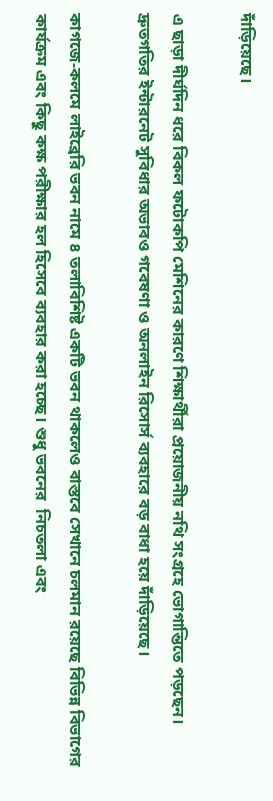দাঁড়িয়েছে।

এ ছাড়া দীর্ঘদিন ধরে বিকল ফটোকপি মেশিনের কারণে শিক্ষার্থীরা প্রয়োজনীয় নথি সংগ্রহে ভোগান্তিতে পড়ছেন। দ্রুতগতির ইন্টারনেট সুবিধার অভাবও গবেষণা ও অনলাইন রিসোর্স ব্যবহারে বড় বাধা হয়ে দাঁড়িয়েছে।

কাগজে-কলমে লাইব্রেরি ভবন নামে ৪ তলাবিশিষ্ট একটি ভবন থাকলেও বাস্তবে সেখানে চলমান রয়েছে বিভিন্ন বিভাগের কার্যক্রম এবং কিছু কক্ষ পরীক্ষার হল হিসেবে ব্যবহার করা হচ্ছে। শুধু ভবনের  নিচতলা এবং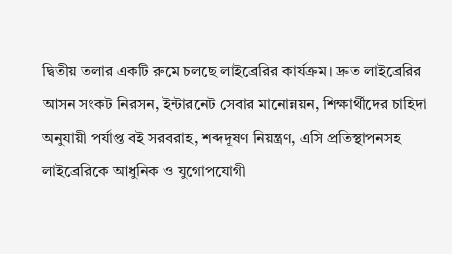দ্বিতীয় তলার একটি রুমে চলছে লাইব্রেরির কার্যক্রম। দ্রুত লাইব্রেরির আসন সংকট নিরসন, ইন্টারনেট সেবার মানোন্নয়ন, শিক্ষার্থীদের চাহিদা অনুযায়ী পর্যাপ্ত বই সরবরাহ, শব্দদূষণ নিয়ন্ত্রণ, এসি প্রতিস্থাপনসহ লাইব্রেরিকে আধুনিক ও যুগোপযোগী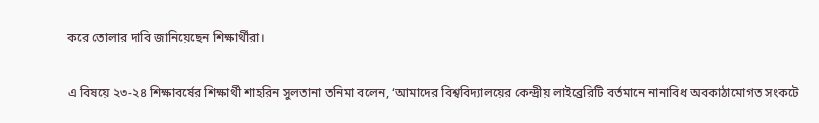করে তোলার দাবি জানিয়েছেন শিক্ষার্থীরা।

এ বিষয়ে ২৩-২৪ শিক্ষাবর্ষের শিক্ষার্থী শাহরিন সুলতানা তনিমা বলেন, ‘আমাদের বিশ্ববিদ্যালয়ের কেন্দ্রীয় লাইব্রেরিটি বর্তমানে নানাবিধ অবকাঠামোগত সংকটে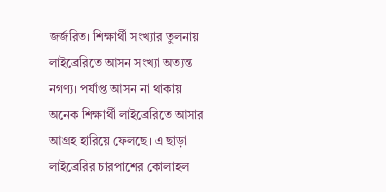জর্জরিত। শিক্ষার্থী সংখ্যার তুলনায় লাইব্রেরিতে আসন সংখ্যা অত্যন্ত নগণ্য। পর্যাপ্ত আসন না থাকায় অনেক শিক্ষার্থী লাইব্রেরিতে আসার আগ্রহ হারিয়ে ফেলছে। এ ছাড়া লাইব্রেরির চারপাশের কোলাহল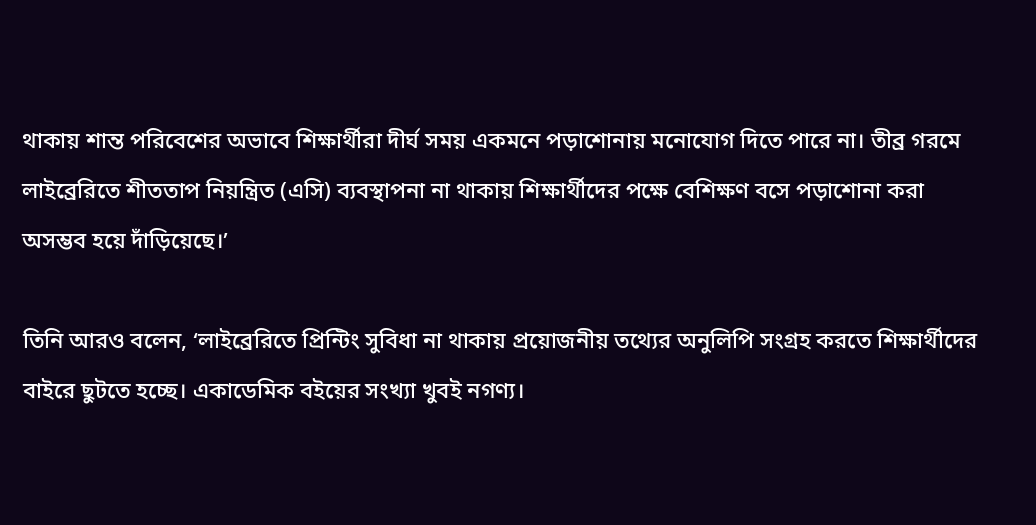থাকায় শান্ত পরিবেশের অভাবে শিক্ষার্থীরা দীর্ঘ সময় একমনে পড়াশোনায় মনোযোগ দিতে পারে না। তীব্র গরমে লাইব্রেরিতে শীততাপ নিয়ন্ত্রিত (এসি) ব্যবস্থাপনা না থাকায় শিক্ষার্থীদের পক্ষে বেশিক্ষণ বসে পড়াশোনা করা অসম্ভব হয়ে দাঁড়িয়েছে।’

তিনি আরও বলেন, ‘লাইব্রেরিতে প্রিন্টিং সুবিধা না থাকায় প্র‍য়োজনীয় তথ্যের অনুলিপি সংগ্রহ করতে শিক্ষার্থীদের বাইরে ছুটতে হচ্ছে। একাডেমিক বইয়ের সংখ্যা খুবই নগণ্য।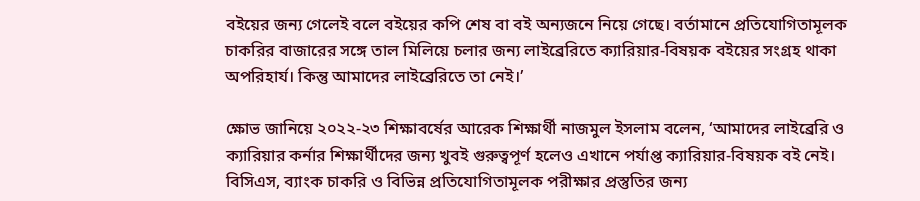বইয়ের জন্য গেলেই বলে বইয়ের কপি শেষ বা বই অন্যজনে নিয়ে গেছে। বর্তামানে প্রতিযোগিতামূলক চাকরির বাজারের সঙ্গে তাল মিলিয়ে চলার জন্য লাইব্রেরিতে ক্যারিয়ার-বিষয়ক বইয়ের সংগ্রহ থাকা অপরিহার্য। কিন্তু আমাদের লাইব্রেরিতে তা নেই।’

ক্ষোভ জানিয়ে ২০২২-২৩ শিক্ষাবর্ষের আরেক শিক্ষার্থী নাজমুল ইসলাম বলেন, ‘আমাদের লাইব্রেরি ও ক্যারিয়ার কর্নার শিক্ষার্থীদের জন্য খুবই গুরুত্বপূর্ণ হলেও এখানে পর্যাপ্ত ক্যারিয়ার-বিষয়ক বই নেই। বিসিএস, ব্যাংক চাকরি ও বিভিন্ন প্রতিযোগিতামূলক পরীক্ষার প্রস্তুতির জন্য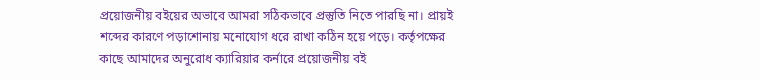প্রয়োজনীয় বইয়ের অভাবে আমরা সঠিকভাবে প্রস্তুতি নিতে পারছি না। প্রায়ই শব্দের কারণে পড়াশোনায় মনোযোগ ধরে রাখা কঠিন হয়ে পড়ে। কর্তৃপক্ষের কাছে আমাদের অনুরোধ ক্যারিয়ার কর্নারে প্রয়োজনীয় বই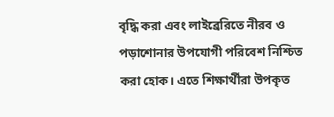বৃদ্ধি করা এবং লাইব্রেরিতে নীরব ও পড়াশোনার উপযোগী পরিবেশ নিশ্চিত করা হোক। এতে শিক্ষার্থীরা উপকৃত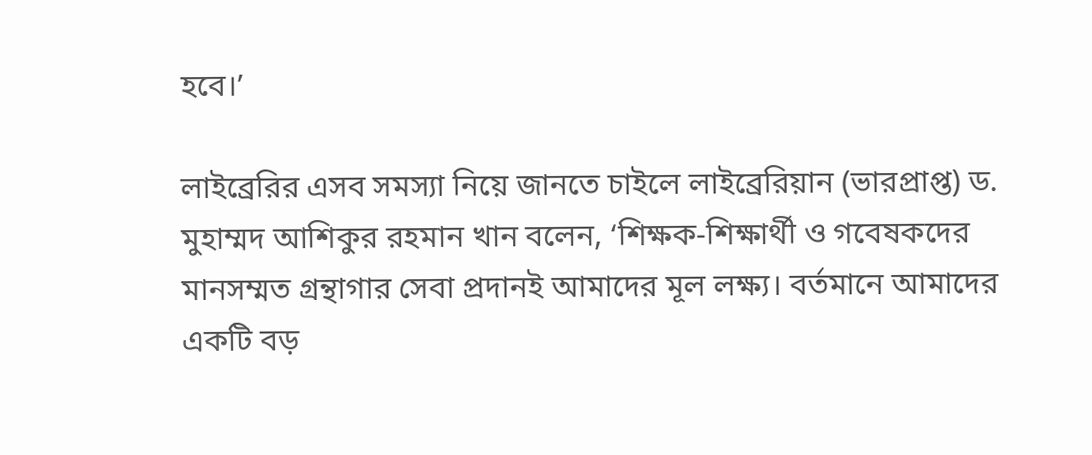হবে।’

লাইব্রেরির এসব সমস্যা নিয়ে জানতে চাইলে লাইব্রেরিয়ান (ভারপ্রাপ্ত) ড. মুহাম্মদ আশিকুর রহমান খান বলেন, ‘শিক্ষক-শিক্ষার্থী ও গবেষকদের মানসম্মত গ্রন্থাগার সেবা প্রদানই আমাদের মূল লক্ষ্য। বর্তমানে আমাদের একটি বড়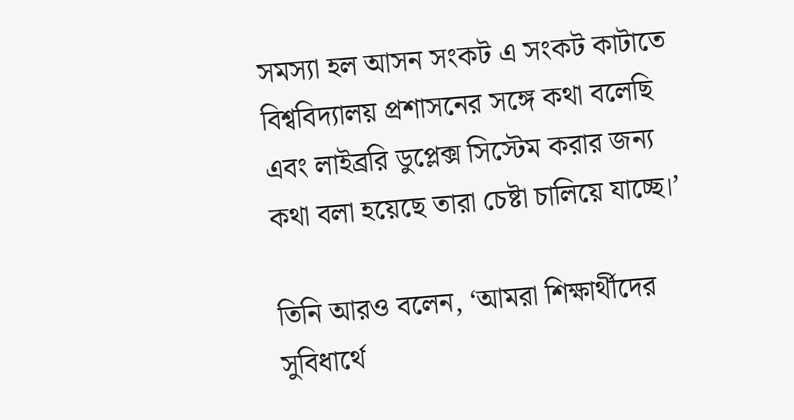সমস্যা হল আসন সংকট এ সংকট কাটাতে বিশ্ববিদ্যালয় প্রশাসনের সঙ্গে কথা বলেছি এবং লাইব্ররি ডুপ্লেক্স সিস্টেম করার জন্য কথা বলা হয়েছে তারা চেষ্টা চালিয়ে যাচ্ছে।’

তিনি আরও বলেন, ‘আমরা শিক্ষার্থীদের সুবিধার্থে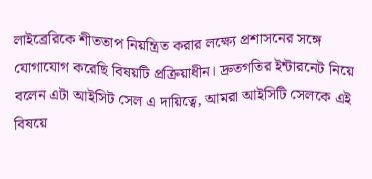লাইব্রেরিকে শীততাপ নিয়ন্ত্রিত করার লক্ষ্যে প্রশাসনের সঙ্গে যোগাযোগ করেছি বিষয়টি প্রক্রিয়াধীন। দ্রুতগতির ইন্টারনেট নিয়ে বলেন এটা আইসিট সেল এ দায়িত্বে, আমরা আইসিটি সেলকে এই বিষয়ে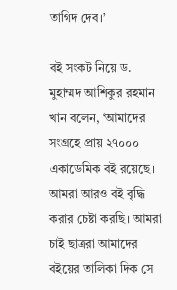তাগিদ দেব।’

বই সংকট নিয়ে ড. মুহাম্মদ আশিকুর রহমান খান বলেন, ‘আমাদের সংগ্রহে প্রায় ২৭০০০ একাডেমিক বই রয়েছে। আমরা আরও বই বৃদ্ধি করার চেষ্টা করছি। আমরা চাই ছাত্ররা আমাদের বইয়ের তালিকা দিক সে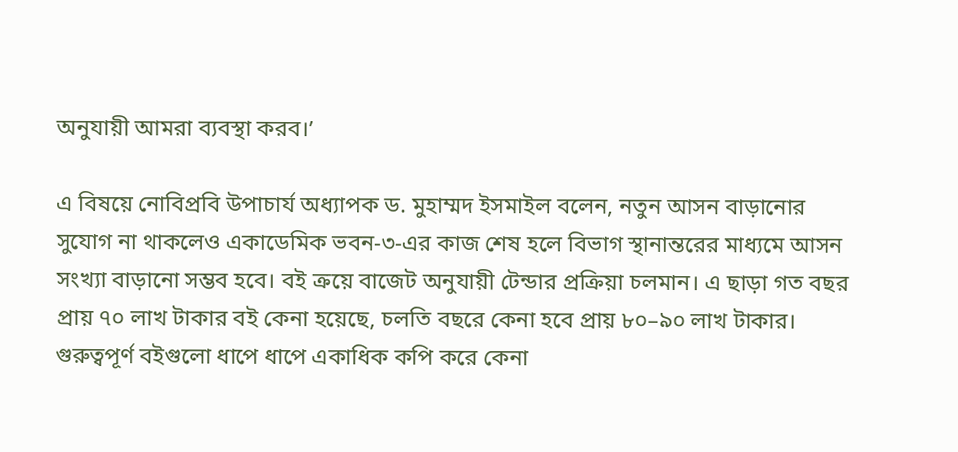অনুযায়ী আমরা ব্যবস্থা করব।’

এ বিষয়ে নোবিপ্রবি উপাচার্য অধ্যাপক ড. মুহাম্মদ ইসমাইল বলেন, নতুন আসন বাড়ানোর সুযোগ না থাকলেও একাডেমিক ভবন-৩-এর কাজ শেষ হলে বিভাগ স্থানান্তরের মাধ্যমে আসন সংখ্যা বাড়ানো সম্ভব হবে। বই ক্রয়ে বাজেট অনুযায়ী টেন্ডার প্রক্রিয়া চলমান। এ ছাড়া গত বছর প্রায় ৭০ লাখ টাকার বই কেনা হয়েছে, চলতি বছরে কেনা হবে প্রায় ৮০–৯০ লাখ টাকার। গুরুত্বপূর্ণ বইগুলো ধাপে ধাপে একাধিক কপি করে কেনা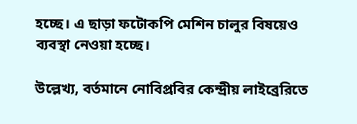হচ্ছে। এ ছাড়া ফটোকপি মেশিন চালুর বিষয়েও ব্যবস্থা নেওয়া হচ্ছে।

উল্লেখ্য, বর্তমানে নোবিপ্রবির কেন্দ্রীয় লাইব্রেরিতে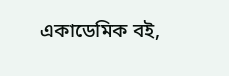একাডেমিক বই,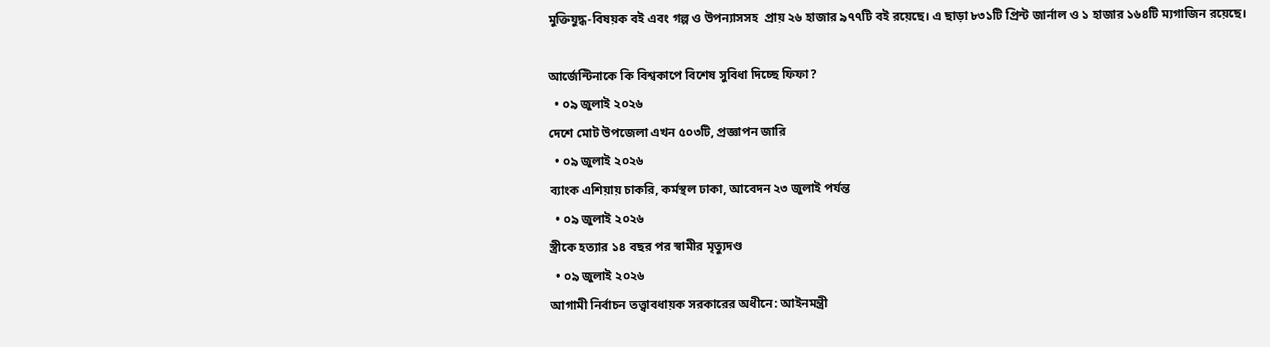মুক্তিযুদ্ধ-বিষয়ক বই এবং গল্প ও উপন্যাসসহ  প্রায় ২৬ হাজার ৯৭৭টি বই রয়েছে। এ ছাড়া ৮৩১টি প্রিন্ট জার্নাল ও ১ হাজার ১৬৪টি ম্যগাজিন রয়েছে।

আর্জেন্টিনাকে কি বিশ্বকাপে বিশেষ সুবিধা দিচ্ছে ফিফা?
  • ০৯ জুলাই ২০২৬
দেশে মোট উপজেলা এখন ৫০৩টি, প্রজ্ঞাপন জারি
  • ০৯ জুলাই ২০২৬
ব্যাংক এশিয়ায় চাকরি, কর্মস্থল ঢাকা, আবেদন ২৩ জুলাই পর্যন্ত
  • ০৯ জুলাই ২০২৬
স্ত্রীকে হত্যার ১৪ বছর পর স্বামীর মৃত্যুদণ্ড
  • ০৯ জুলাই ২০২৬
আগামী নির্বাচন তত্ত্বাবধায়ক সরকারের অধীনে: আইনমন্ত্রী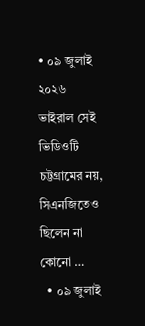• ০৯ জুলাই ২০২৬
ভাইরাল সেই ভিডিওটি চট্টগ্রামের নয়, সিএনজিতেও ছিলেন না কোনো …
  • ০৯ জুলাই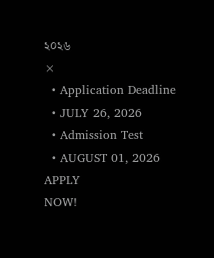২০২৬
×
  • Application Deadline
  • JULY 26, 2026
  • Admission Test
  • AUGUST 01, 2026
APPLY
NOW!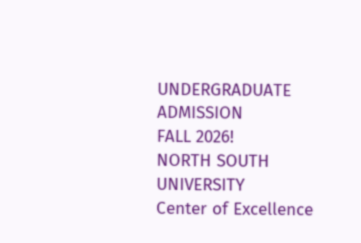UNDERGRADUATE ADMISSION
FALL 2026!
NORTH SOUTH UNIVERSITY
Center of Excellence